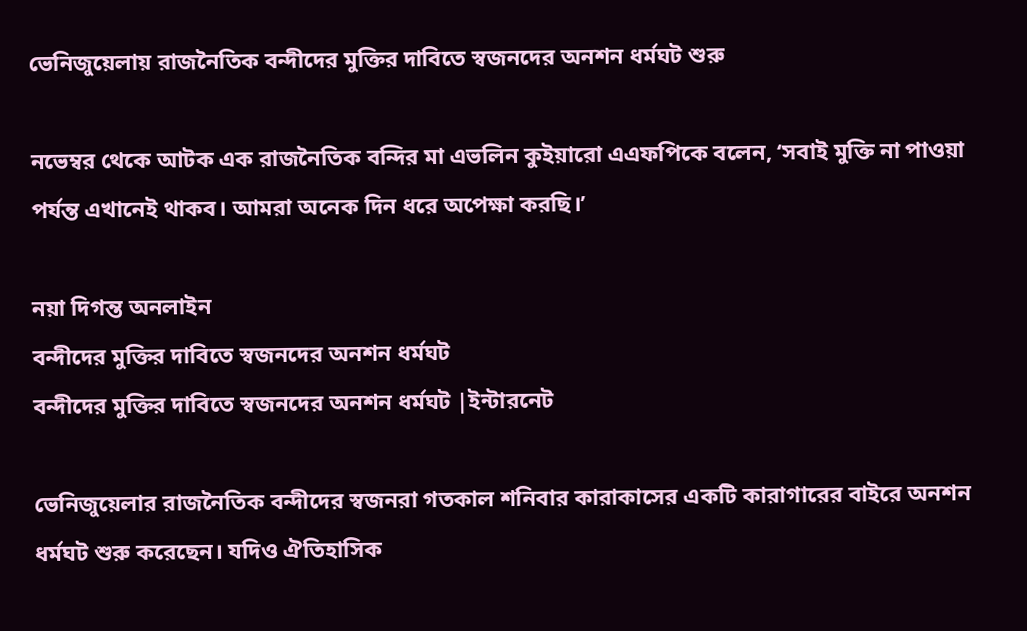ভেনিজুয়েলায় রাজনৈতিক বন্দীদের মুক্তির দাবিতে স্বজনদের অনশন ধর্মঘট শুরু

নভেম্বর থেকে আটক এক রাজনৈতিক বন্দির মা এভলিন কুইয়ারো এএফপিকে বলেন, ‘সবাই মুক্তি না পাওয়া পর্যন্ত এখানেই থাকব। আমরা অনেক দিন ধরে অপেক্ষা করছি।’

নয়া দিগন্ত অনলাইন
বন্দীদের মুক্তির দাবিতে স্বজনদের অনশন ধর্মঘট
বন্দীদের মুক্তির দাবিতে স্বজনদের অনশন ধর্মঘট |ইন্টারনেট

ভেনিজুয়েলার রাজনৈতিক বন্দীদের স্বজনরা গতকাল শনিবার কারাকাসের একটি কারাগারের বাইরে অনশন ধর্মঘট শুরু করেছেন। যদিও ঐতিহাসিক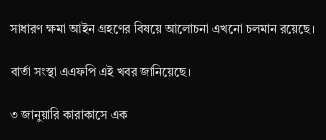সাধারণ ক্ষমা আইন গ্রহণের বিষয়ে আলোচনা এখনো চলমান রয়েছে।

বার্তা সংস্থা এএফপি এই খবর জানিয়েছে।

৩ জানুয়ারি কারাকাসে এক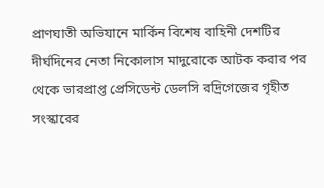প্রাণঘাতী অভিযানে মার্কিন বিশেষ বাহিনী দেশটির দীর্ঘদিনের নেতা নিকোলাস মাদুরোকে আটক করার পর থেকে ভারপ্রাপ্ত প্রেসিডেন্ট ডেলসি রদ্রিগেজের গৃহীত সংস্কারের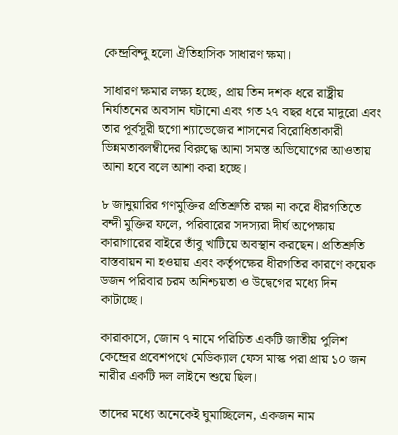কেন্দ্রবিন্দু হলো ঐতিহাসিক সাধারণ ক্ষমা।

সাধারণ ক্ষমার লক্ষ্য হচ্ছে, প্রায় তিন দশক ধরে রাষ্ট্রীয় নির্যাতনের অবসান ঘটানো এবং গত ২৭ বছর ধরে মাদুরো এবং তার পূর্বসূরী হুগো শ্যাভেজের শাসনের বিরোধিতাকারী ভিন্নমতাবলম্বীদের বিরুদ্ধে আনা সমস্ত অভিযোগের আওতায় আনা হবে বলে আশা করা হচ্ছে।

৮ জানুয়ারির গণমুক্তির প্রতিশ্রুতি রক্ষা না করে ধীরগতিতে বন্দী মুক্তির ফলে, পরিবারের সদস্যরা দীর্ঘ অপেক্ষায় কারাগারের বাইরে তাঁবু খাটিয়ে অবস্থান করছেন। প্রতিশ্রুতি বাস্তবায়ন না হওয়ায় এবং কর্তৃপক্ষের ধীরগতির কারণে কয়েক ডজন পরিবার চরম অনিশ্চয়তা ও উদ্বেগের মধ্যে দিন কাটাচ্ছে।

কারাকাসে, জোন ৭ নামে পরিচিত একটি জাতীয় পুলিশ কেন্দ্রের প্রবেশপথে মেডিক্যাল ফেস মাস্ক পরা প্রায় ১০ জন নারীর একটি দল লাইনে শুয়ে ছিল।

তাদের মধ্যে অনেকেই ঘুমাচ্ছিলেন, একজন নাম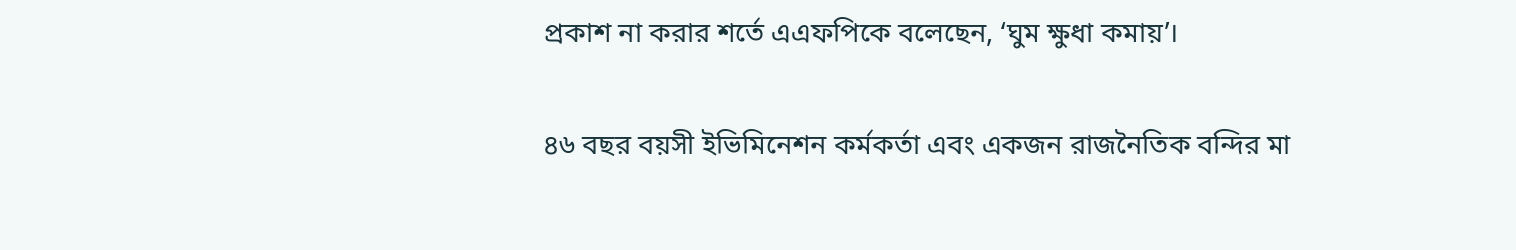প্রকাশ না করার শর্তে এএফপিকে বলেছেন, ‘ঘুম ক্ষুধা কমায়’।

৪৬ বছর বয়সী ইভিমিনেশন কর্মকর্তা এবং একজন রাজনৈতিক বন্দির মা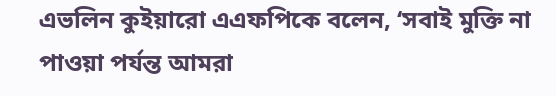এভলিন কুইয়ারো এএফপিকে বলেন, ‘সবাই মুক্তি না পাওয়া পর্যন্ত আমরা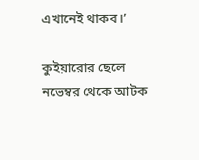এখানেই থাকব।’

কুইয়ারোর ছেলে নভেম্বর থেকে আটক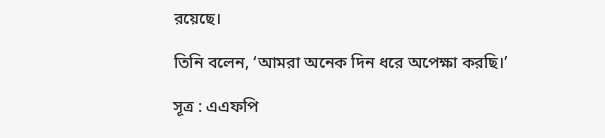রয়েছে।

তিনি বলেন, ‘আমরা অনেক দিন ধরে অপেক্ষা করছি।’

সূত্র : এএফপি